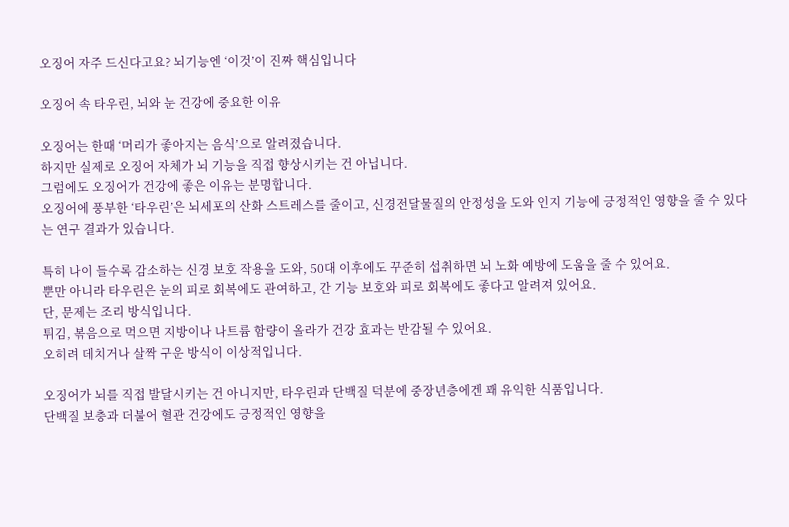오징어 자주 드신다고요? 뇌기능엔 ‘이것’이 진짜 핵심입니다

오징어 속 타우린, 뇌와 눈 건강에 중요한 이유

오징어는 한때 ‘머리가 좋아지는 음식’으로 알려졌습니다.
하지만 실제로 오징어 자체가 뇌 기능을 직접 향상시키는 건 아닙니다.
그럼에도 오징어가 건강에 좋은 이유는 분명합니다.
오징어에 풍부한 ‘타우린’은 뇌세포의 산화 스트레스를 줄이고, 신경전달물질의 안정성을 도와 인지 기능에 긍정적인 영향을 줄 수 있다는 연구 결과가 있습니다.

특히 나이 들수록 감소하는 신경 보호 작용을 도와, 50대 이후에도 꾸준히 섭취하면 뇌 노화 예방에 도움을 줄 수 있어요.
뿐만 아니라 타우린은 눈의 피로 회복에도 관여하고, 간 기능 보호와 피로 회복에도 좋다고 알려져 있어요.
단, 문제는 조리 방식입니다.
튀김, 볶음으로 먹으면 지방이나 나트륨 함량이 올라가 건강 효과는 반감될 수 있어요.
오히려 데치거나 살짝 구운 방식이 이상적입니다.

오징어가 뇌를 직접 발달시키는 건 아니지만, 타우린과 단백질 덕분에 중장년층에겐 꽤 유익한 식품입니다.
단백질 보충과 더불어 혈관 건강에도 긍정적인 영향을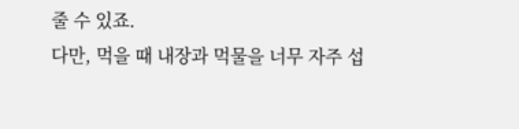줄 수 있죠.
다만, 먹을 때 내장과 먹물을 너무 자주 섭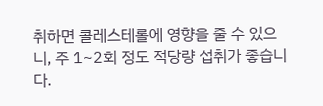취하면 콜레스테롤에 영향을 줄 수 있으니, 주 1~2회 정도 적당량 섭취가 좋습니다.